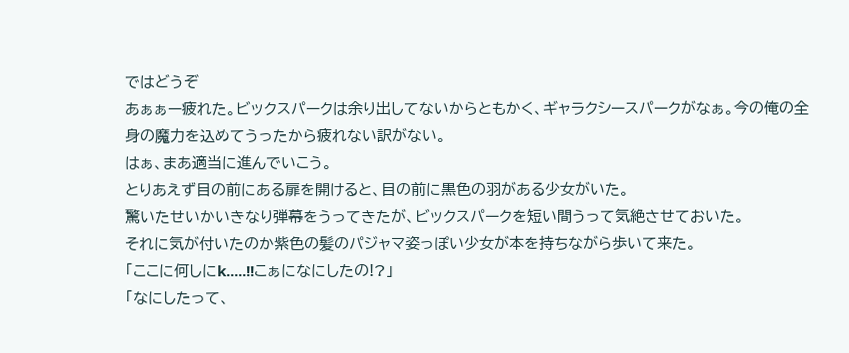ではどうぞ
あぁぁー疲れた。ビックスパークは余り出してないからともかく、ギャラクシースパークがなぁ。今の俺の全身の魔力を込めてうったから疲れない訳がない。
はぁ、まあ適当に進んでいこう。
とりあえず目の前にある扉を開けると、目の前に黒色の羽がある少女がいた。
驚いたせいかいきなり弾幕をうってきたが、ビックスパークを短い間うって気絶させておいた。
それに気が付いたのか紫色の髪のパジャマ姿っぽい少女が本を持ちながら歩いて来た。
「ここに何しにk.....!!こぁになにしたの!?」
「なにしたって、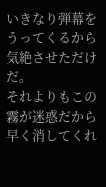いきなり弾幕をうってくるから気絶させただけだ。
それよりもこの霧が迷惑だから早く消してくれ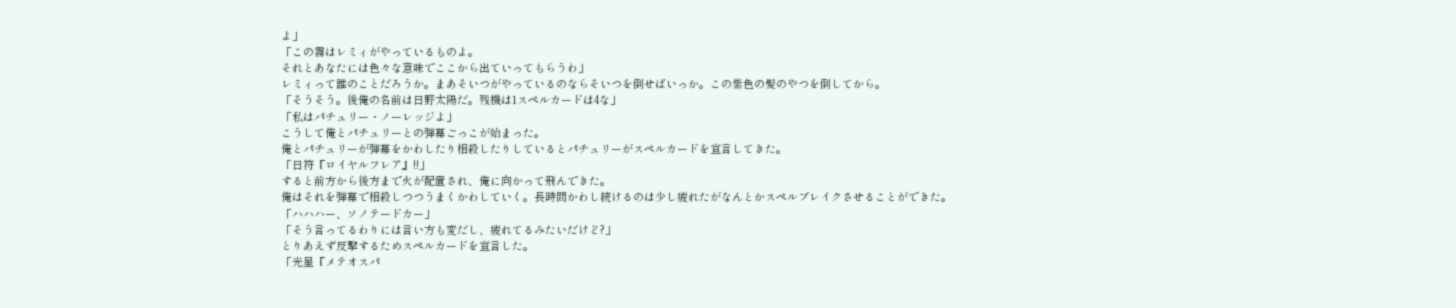よ」
「この霧はレミィがやっているものよ。
それとあなたには色々な意味でここから出ていってもらうわ」
レミィって誰のことだろうか。まあそいつがやっているのならそいつを倒せばいっか。この紫色の髪のやつを倒してから。
「そうそう。後俺の名前は日野太陽だ。残機は1スペルカードは4な」
「私はパチュリー・ノーレッジよ」
こうして俺とパチュリーとの弾幕ごっこが始まった。
俺とパチュリーが弾幕をかわしたり相殺したりしているとパチュリーがスペルカードを宣言してきた。
「日符『ロイヤルフレア』!!」
すると前方から後方まで火が配置され、俺に向かって飛んできた。
俺はそれを弾幕で相殺しつつうまくかわしていく。長時間かわし続けるのは少し疲れたがなんとかスペルブレイクさせることができた。
「ハハハー、ソノテードカー」
「そう言ってるわりには言い方も変だし、疲れてるみたいだけど?」
とりあえず反撃するためスペルカードを宣言した。
「光星『メテオスパ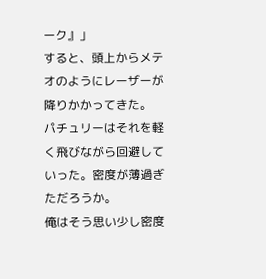ーク』」
すると、頭上からメテオのようにレーザーが降りかかってきた。
パチュリーはそれを軽く飛びながら回避していった。密度が薄過ぎただろうか。
俺はそう思い少し密度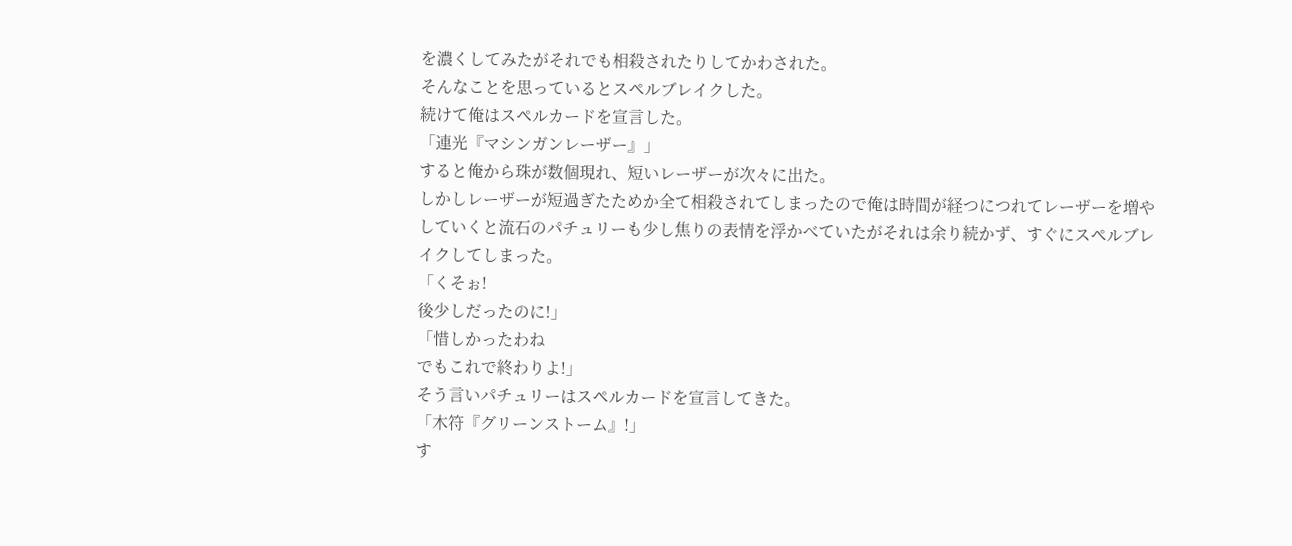を濃くしてみたがそれでも相殺されたりしてかわされた。
そんなことを思っているとスペルブレイクした。
続けて俺はスペルカードを宣言した。
「連光『マシンガンレーザー』」
すると俺から珠が数個現れ、短いレーザーが次々に出た。
しかしレーザーが短過ぎたためか全て相殺されてしまったので俺は時間が経つにつれてレーザーを増やしていくと流石のパチュリーも少し焦りの表情を浮かべていたがそれは余り続かず、すぐにスペルブレイクしてしまった。
「くそぉ!
後少しだったのに!」
「惜しかったわね
でもこれで終わりよ!」
そう言いパチュリーはスペルカードを宣言してきた。
「木符『グリーンストーム』!」
す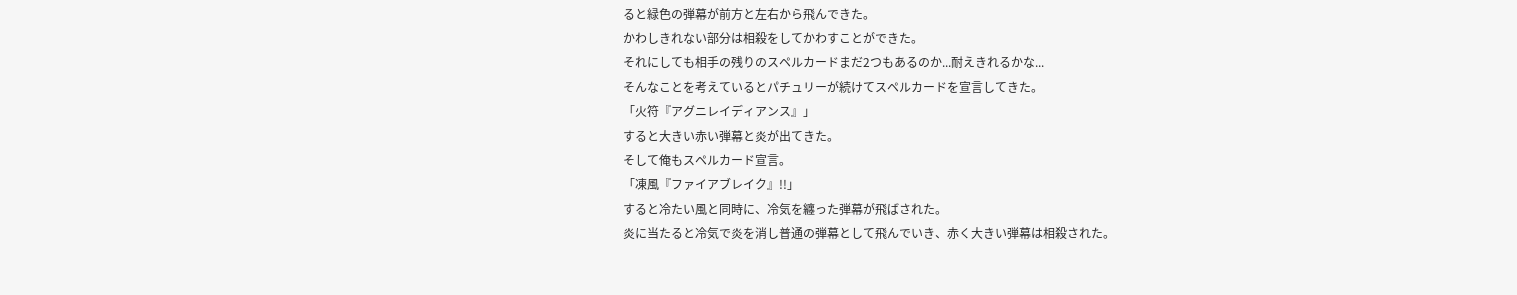ると緑色の弾幕が前方と左右から飛んできた。
かわしきれない部分は相殺をしてかわすことができた。
それにしても相手の残りのスペルカードまだ2つもあるのか...耐えきれるかな...
そんなことを考えているとパチュリーが続けてスペルカードを宣言してきた。
「火符『アグニレイディアンス』」
すると大きい赤い弾幕と炎が出てきた。
そして俺もスペルカード宣言。
「凍風『ファイアブレイク』!!」
すると冷たい風と同時に、冷気を纏った弾幕が飛ばされた。
炎に当たると冷気で炎を消し普通の弾幕として飛んでいき、赤く大きい弾幕は相殺された。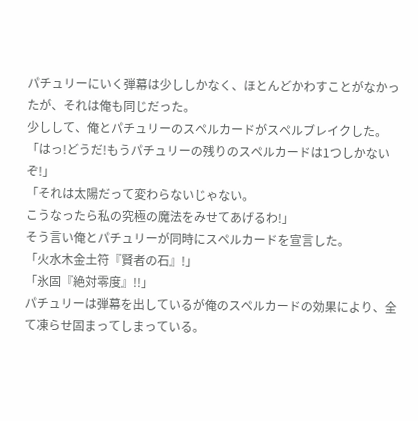パチュリーにいく弾幕は少ししかなく、ほとんどかわすことがなかったが、それは俺も同じだった。
少しして、俺とパチュリーのスペルカードがスペルブレイクした。
「はっ!どうだ!もうパチュリーの残りのスペルカードは1つしかないぞ!」
「それは太陽だって変わらないじゃない。
こうなったら私の究極の魔法をみせてあげるわ!」
そう言い俺とパチュリーが同時にスペルカードを宣言した。
「火水木金土符『賢者の石』!」
「氷固『絶対零度』!!」
パチュリーは弾幕を出しているが俺のスペルカードの効果により、全て凍らせ固まってしまっている。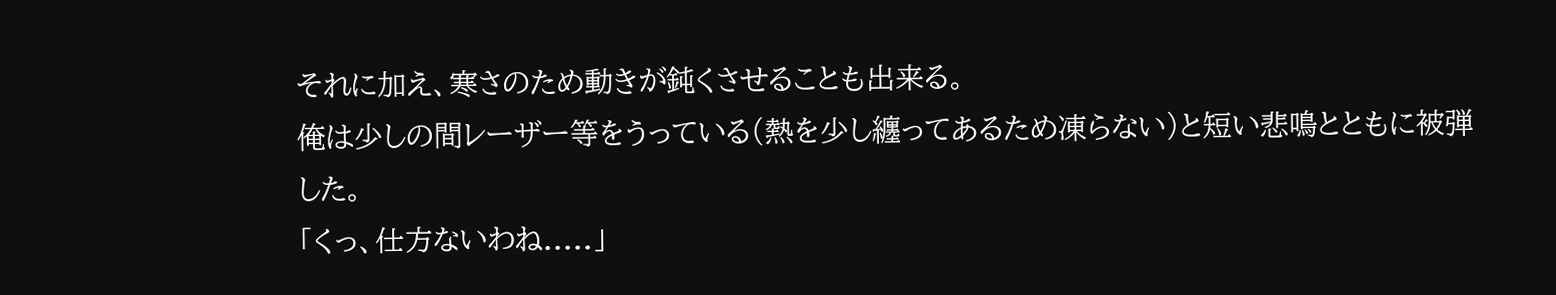それに加え、寒さのため動きが鈍くさせることも出来る。
俺は少しの間レーザー等をうっている(熱を少し纏ってあるため凍らない)と短い悲鳴とともに被弾した。
「くっ、仕方ないわね.....」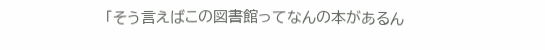「そう言えばこの図書館ってなんの本があるん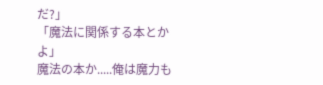だ?」
「魔法に関係する本とかよ」
魔法の本か.....俺は魔力も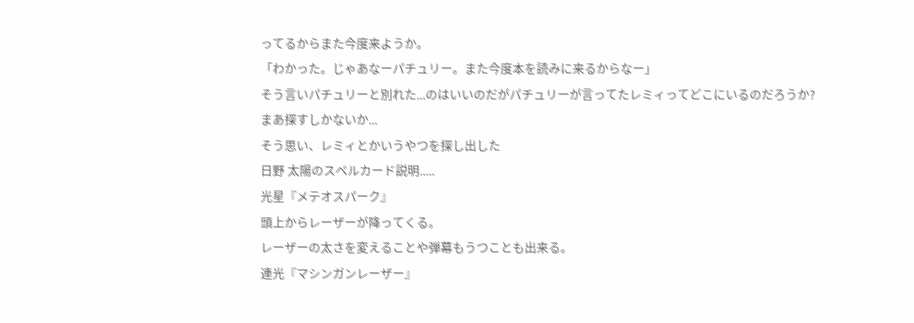ってるからまた今度来ようか。
「わかった。じゃあなーパチュリー。また今度本を読みに来るからなー」
そう言いパチュリーと別れた...のはいいのだがパチュリーが言ってたレミィってどこにいるのだろうか?
まあ探すしかないか...
そう思い、レミィとかいうやつを探し出した
日野 太陽のスペルカード説明.....
光星『メテオスパーク』
頭上からレーザーが降ってくる。
レーザーの太さを変えることや弾幕もうつことも出来る。
連光『マシンガンレーザー』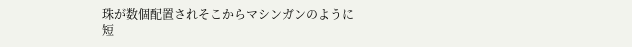珠が数個配置されそこからマシンガンのように短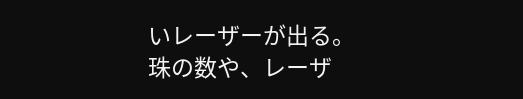いレーザーが出る。
珠の数や、レーザ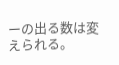ーの出る数は変えられる。